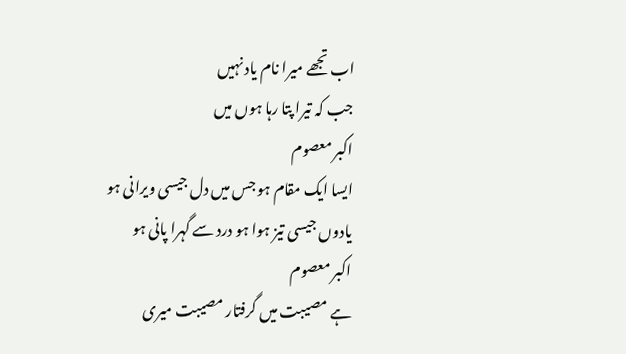اب تجھے میرا نام یاد نہیں
جب کہ تیرا پتا رہا ہوں میں
اکبر معصوم
ایسا ایک مقام ہو جس میں دل جیسی ویرانی ہو
یادوں جیسی تیز ہوا ہو درد سے گہرا پانی ہو
اکبر معصوم
ہے مصیبت میں گرفتار مصیبت میری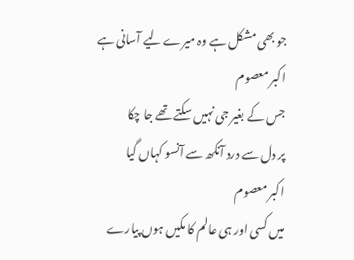جو بھی مشکل ہے وہ میرے لیے آسانی ہے
اکبر معصوم
جس کے بغیر جی نہیں سکتے تھے جا چکا
پر دل سے درد آنکھ سے آنسو کہاں گیا
اکبر معصوم
میں کسی اور ہی عالم کا مکیں ہوں پیارے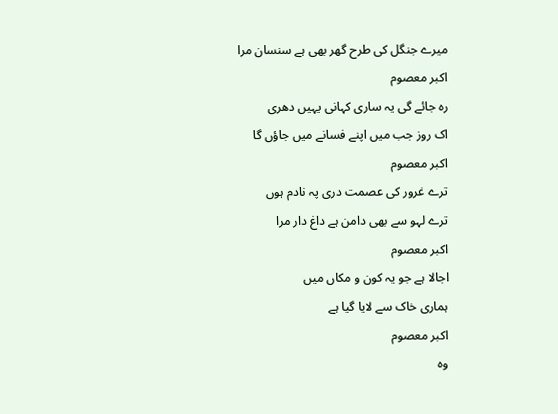میرے جنگل کی طرح گھر بھی ہے سنسان مرا
اکبر معصوم
رہ جائے گی یہ ساری کہانی یہیں دھری
اک روز جب میں اپنے فسانے میں جاؤں گا
اکبر معصوم
ترے غرور کی عصمت دری پہ نادم ہوں
ترے لہو سے بھی دامن ہے داغ دار مرا
اکبر معصوم
اجالا ہے جو یہ کون و مکاں میں
ہماری خاک سے لایا گیا ہے
اکبر معصوم
وہ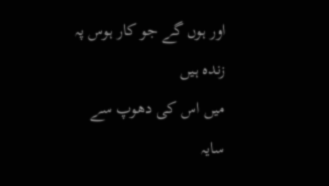اور ہوں گے جو کار ہوس پہ زندہ ہیں
میں اس کی دھوپ سے سایہ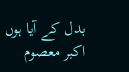بدل کے آیا ہوں
اکبر معصوم